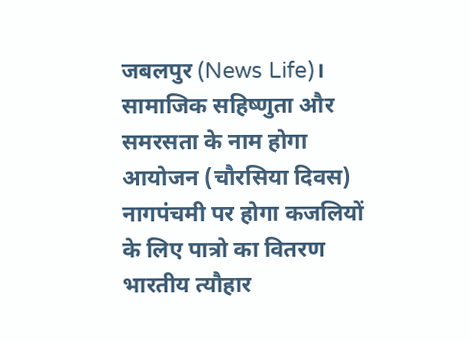जबलपुर (News Life)। सामाजिक सहिष्णुता और समरसता के नाम होगा आयोजन (चौरसिया दिवस) नागपंचमी पर होगा कजलियों के लिए पात्रो का वितरण
भारतीय त्यौहार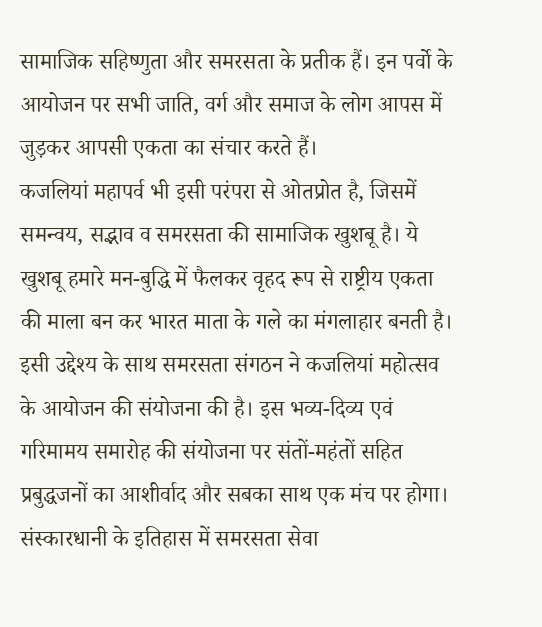सामाजिक सहिष्णुता और समरसता के प्रतीक हैं। इन पर्वो के आयोजन पर सभी जाति, वर्ग और समाज के लोग आपस में जुड़कर आपसी एकता का संचार करते हैं।
कजलियां महापर्व भी इसी परंपरा से ओतप्रोत है, जिसमें समन्वय, सद्भाव व समरसता की सामाजिक खुशबू है। ये खुशबू हमारे मन-बुद्धि में फैलकर वृहद रूप से राष्ट्रीय एकता की माला बन कर भारत माता के गले का मंगलाहार बनती है।
इसी उद्देश्य के साथ समरसता संगठन ने कजलियां महोत्सव के आयोजन की संयोजना की है। इस भव्य-दिव्य एवं गरिमामय समारोह की संयोजना पर संतों-महंतों सहित प्रबुद्धजनों का आशीर्वाद और सबका साथ एक मंच पर होगा।
संस्कारधानी के इतिहास में समरसता सेवा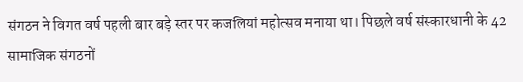संगठन ने विगत वर्ष पहली बार बड़े स्तर पर कजलियां महोत्सव मनाया था। पिछले वर्ष संस्कारधानी के 42 सामाजिक संगठनों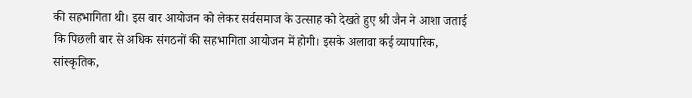की सहभागिता थी। इस बार आयोजन को लेकर सर्वसमाज के उत्साह को देखते हुए श्री जैन ने आशा जताई कि पिछली बार से अधिक संगठनों की सहभागिता आयोजन में होगी। इसके अलावा कई व्यापारिक, सांस्कृतिक,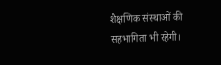शैक्षणिक संस्थाओं की सहभागिता भी रहेगी।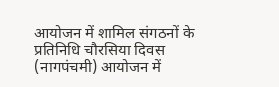आयोजन में शामिल संगठनों के प्रतिनिधि चौरसिया दिवस (नागपंचमी) आयोजन में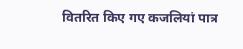वितरित किए गए कजलियां पात्र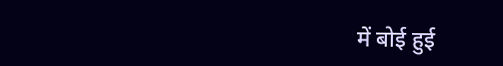में बोई हुई